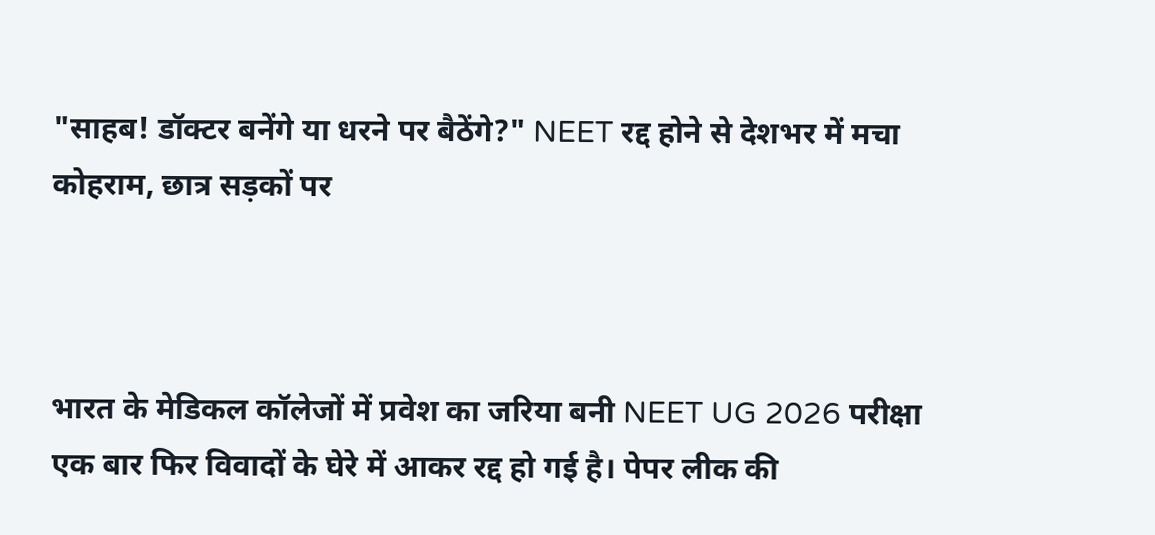"साहब! डॉक्टर बनेंगे या धरने पर बैठेंगे?" NEET रद्द होने से देशभर में मचा कोहराम, छात्र सड़कों पर



भारत के मेडिकल कॉलेजों में प्रवेश का जरिया बनी NEET UG 2026 परीक्षा एक बार फिर विवादों के घेरे में आकर रद्द हो गई है। पेपर लीक की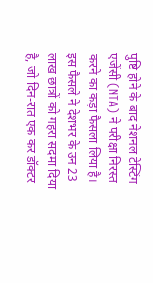पुष्टि होने के बाद नेशनल टेस्टिंग एजेंसी (NTA) ने परीक्षा निरस्त करने का कड़ा फैसला लिया है। इस फैसले ने देशभर के उन 23 लाख छात्रों को गहरा सदमा दिया है, जो दिन-रात एक कर डॉक्टर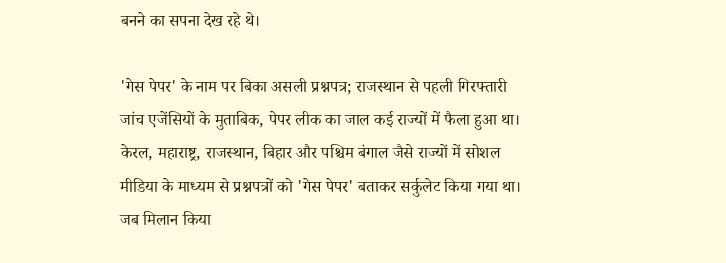बनने का सपना देख रहे थे।

'गेस पेपर' के नाम पर बिका असली प्रश्नपत्र; राजस्थान से पहली गिरफ्तारी
जांच एजेंसियों के मुताबिक, पेपर लीक का जाल कई राज्यों में फैला हुआ था। केरल, महाराष्ट्र, राजस्थान, बिहार और पश्चिम बंगाल जैसे राज्यों में सोशल मीडिया के माध्यम से प्रश्नपत्रों को 'गेस पेपर' बताकर सर्कुलेट किया गया था। जब मिलान किया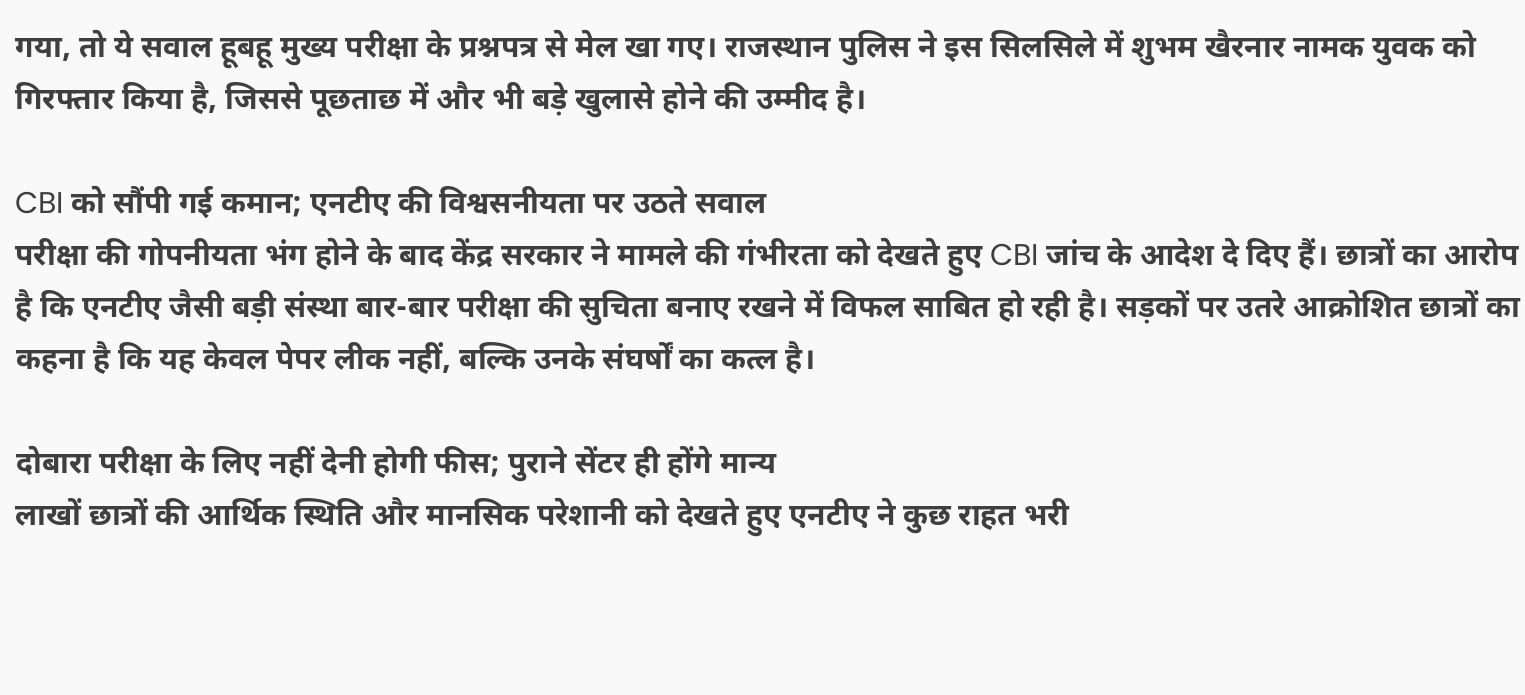गया, तो ये सवाल हूबहू मुख्य परीक्षा के प्रश्नपत्र से मेल खा गए। राजस्थान पुलिस ने इस सिलसिले में शुभम खैरनार नामक युवक को गिरफ्तार किया है, जिससे पूछताछ में और भी बड़े खुलासे होने की उम्मीद है।

CBI को सौंपी गई कमान; एनटीए की विश्वसनीयता पर उठते सवाल
परीक्षा की गोपनीयता भंग होने के बाद केंद्र सरकार ने मामले की गंभीरता को देखते हुए CBI जांच के आदेश दे दिए हैं। छात्रों का आरोप है कि एनटीए जैसी बड़ी संस्था बार-बार परीक्षा की सुचिता बनाए रखने में विफल साबित हो रही है। सड़कों पर उतरे आक्रोशित छात्रों का कहना है कि यह केवल पेपर लीक नहीं, बल्कि उनके संघर्षों का कत्ल है।

दोबारा परीक्षा के लिए नहीं देनी होगी फीस; पुराने सेंटर ही होंगे मान्य
लाखों छात्रों की आर्थिक स्थिति और मानसिक परेशानी को देखते हुए एनटीए ने कुछ राहत भरी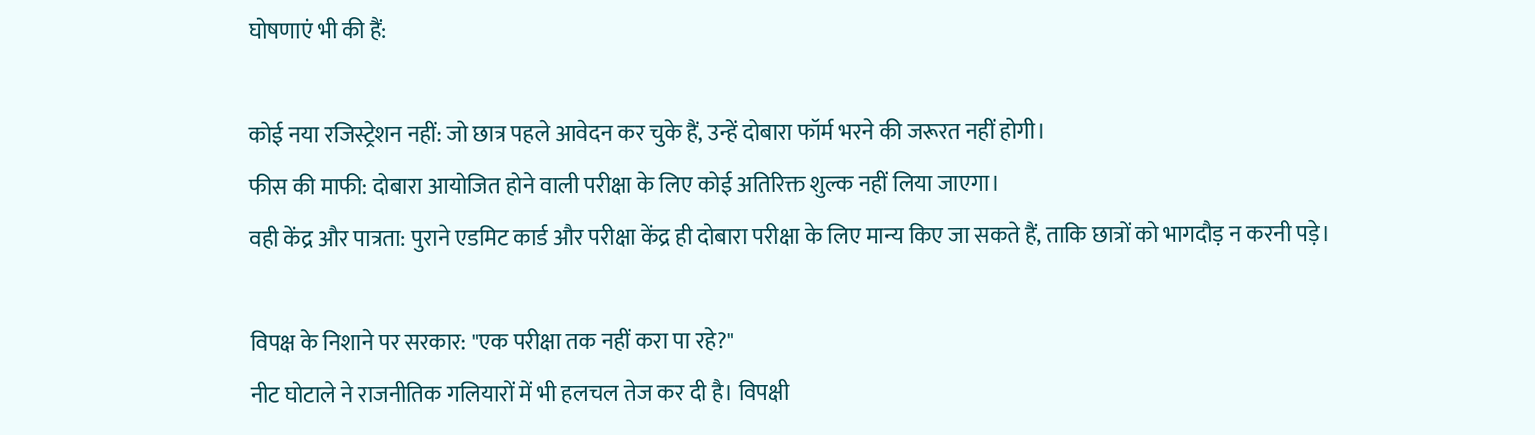घोषणाएं भी की हैं:

कोई नया रजिस्ट्रेशन नहीं: जो छात्र पहले आवेदन कर चुके हैं, उन्हें दोबारा फॉर्म भरने की जरूरत नहीं होगी।
फीस की माफी: दोबारा आयोजित होने वाली परीक्षा के लिए कोई अतिरिक्त शुल्क नहीं लिया जाएगा।
वही केंद्र और पात्रता: पुराने एडमिट कार्ड और परीक्षा केंद्र ही दोबारा परीक्षा के लिए मान्य किए जा सकते हैं, ताकि छात्रों को भागदौड़ न करनी पड़े।

विपक्ष के निशाने पर सरकार: "एक परीक्षा तक नहीं करा पा रहे?"
नीट घोटाले ने राजनीतिक गलियारों में भी हलचल तेज कर दी है। विपक्षी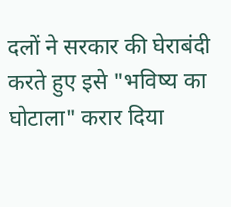दलों ने सरकार की घेराबंदी करते हुए इसे "भविष्य का घोटाला" करार दिया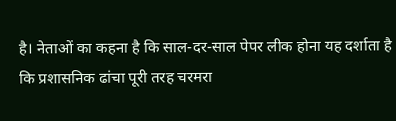है। नेताओं का कहना है कि साल-दर-साल पेपर लीक होना यह दर्शाता है कि प्रशासनिक ढांचा पूरी तरह चरमरा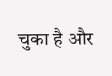चुका है और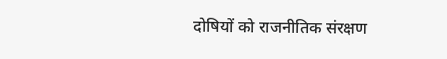दोषियों को राजनीतिक संरक्षण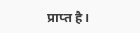प्राप्त है।